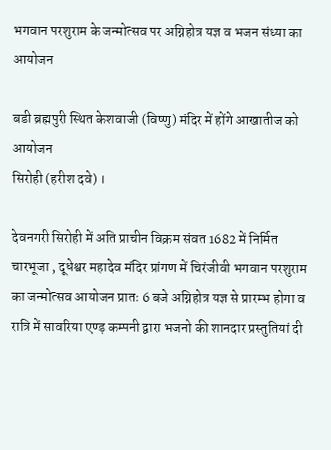भगवान परशुराम के जन्मोत्सव पर अग्निहोत्र यज्ञ व भजन संध्या का आयोजन

बडी ब्रह्मपुरी स्थित केशवाजी (विष्णु) मंदिर में होंगे आखातीज को आयोजन
सिरोही (हरीश दवे) ।

देवनगरी सिरोही में अति प्राचीन विक्रम संवत 1682 में निर्मित चारभूजा , दूधेश्वर महादेव मंदिर प्रांगण में चिरंजीवी भगवान परशुराम का जन्मोत्सव आयोजन प्रातः 6 बजे अग्निहोत्र यज्ञ से प्रारम्भ होगा व रात्रि में सावरिया एण्ड़ कम्पनी द्वारा भजनो की शानदार प्रस्तुतियां दी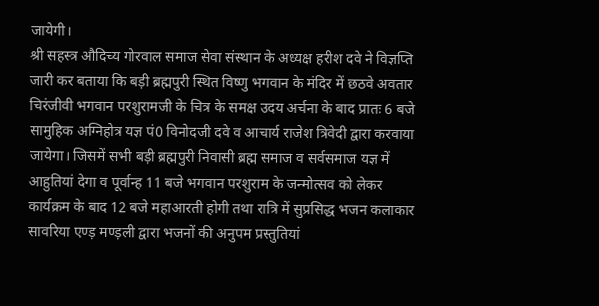जायेगी।
श्री सहस्त्र औदिच्य गोरवाल समाज सेवा संस्थान के अध्यक्ष हरीश दवे ने विज्ञप्ति जारी कर बताया कि बड़ी ब्रह्मपुरी स्थित विष्णु भगवान के मंदिर में छठवे अवतार चिरंजीवी भगवान परशुरामजी के चित्र के समक्ष उदय अर्चना के बाद प्रातः 6 बजे सामुहिक अग्निहोत्र यज्ञ पं0 विनोदजी दवे व आचार्य राजेश त्रिवेदी द्वारा करवाया जायेगा। जिसमें सभी बड़ी ब्रह्मपुरी निवासी ब्रह्म समाज व सर्वसमाज यज्ञ में आहुतियां देगा व पूर्वान्ह 11 बजे भगवान परशुराम के जन्मोत्सव को लेकर कार्यक्रम के बाद 12 बजे महाआरती होगी तथा रात्रि में सुप्रसिद्ध भजन कलाकार सावरिया एण्ड़ मण्ड़ली द्वारा भजनों की अनुपम प्रस्तुतियां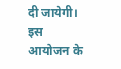दी जायेगी।
इस आयोजन के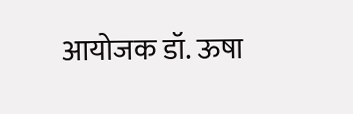आयोजक डॉ. ऊषा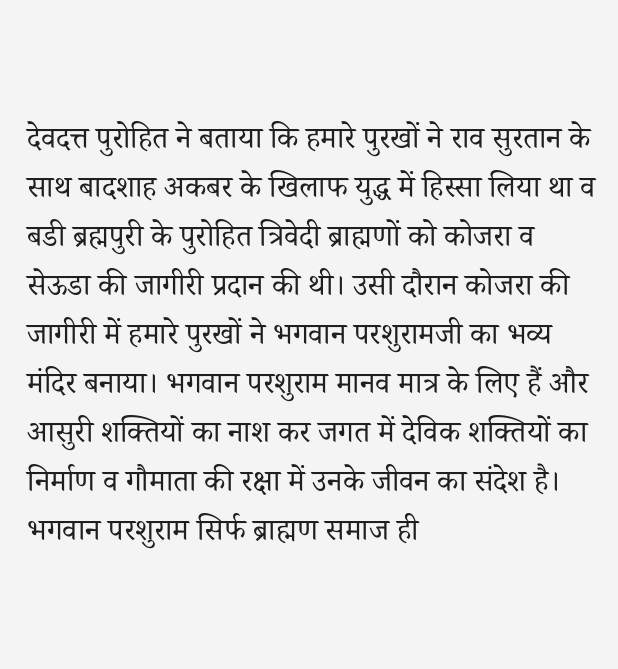देवदत्त पुरोहित ने बताया कि हमारे पुरखों ने राव सुरतान के साथ बादशाह अकबर के खिलाफ युद्ध में हिस्सा लिया था व बडी ब्रह्मपुरी के पुरोहित त्रिवेदी ब्राह्मणों को कोजरा व सेऊडा की जागीरी प्रदान की थी। उसी दौरान कोजरा की जागीरी में हमारे पुरखों ने भगवान परशुरामजी का भव्य मंदिर बनाया। भगवान परशुराम मानव मात्र के लिए हैं और आसुरी शक्तियों का नाश कर जगत में देविक शक्तियों का निर्माण व गौमाता की रक्षा में उनके जीवन का संदेश है। भगवान परशुराम सिर्फ ब्राह्मण समाज ही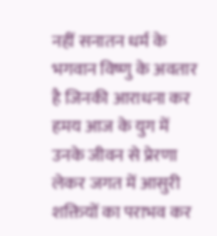नहीं सनातन धर्म के भगवान विष्णु के अवतार है जिनकी आराधना कर हमय आज के युग में उनके जीवन से प्रेरणा लेकर जगत में आसुरी शक्तियों का पराभव कर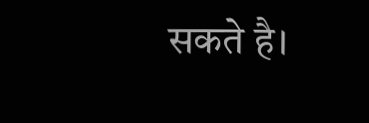सकते है।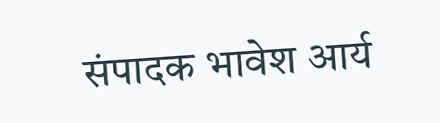संपादक भावेश आर्य